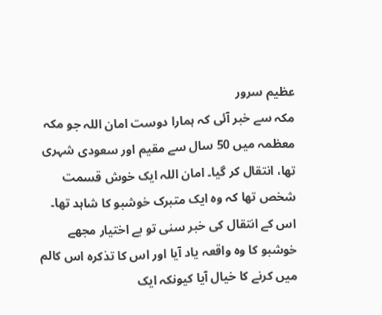عظیم سرور
مکہ سے خبر آئی کہ ہمارا دوست امان اللہ جو مکہ معظمہ میں 50 سال سے مقیم اور سعودی شہری تھا، انتقال کر گیا۔ امان اللہ ایک خوش قسمت شخص تھا کہ وہ ایک متبرک خوشبو کا شاہد تھا۔ اس کے انتقال کی خبر سنی تو بے اختیار مجھے خوشبو کا وہ واقعہ یاد آیا اور اس کا تذکرہ اس کالم میں کرنے کا خیال آیا کیونکہ ایک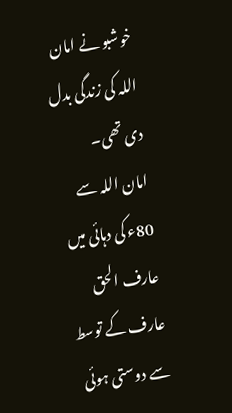خوشبو نے امان اللہ کی زندگی بدل دی تھی۔
امان اللہ سے 80ء کی دہائی میں عارف الحق عارف کے توسط سے دوستی ہوئی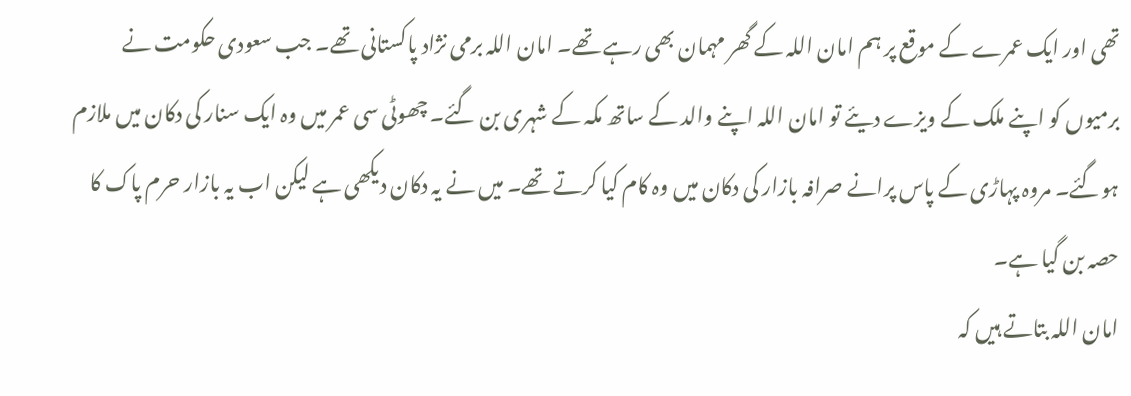تھی اور ایک عمرے کے موقع پر ہم امان اللہ کے گھر مہمان بھی رہے تھے۔ امان اللہ برمی نژاد پاکستانی تھے۔ جب سعودی حکومت نے برمیوں کو اپنے ملک کے ویزے دیئے تو امان اللہ اپنے والد کے ساتھ مکہ کے شہری بن گئے۔ چھوٹی سی عمر میں وہ ایک سنار کی دکان میں ملازم ہوگئے۔ مروہ پہاڑی کے پاس پرانے صرافہ بازار کی دکان میں وہ کام کیا کرتے تھے۔ میں نے یہ دکان دیکھی ہے لیکن اب یہ بازار حرم پاک کا حصہ بن گیا ہے۔
امان اللہ بتاتے ہیں کہ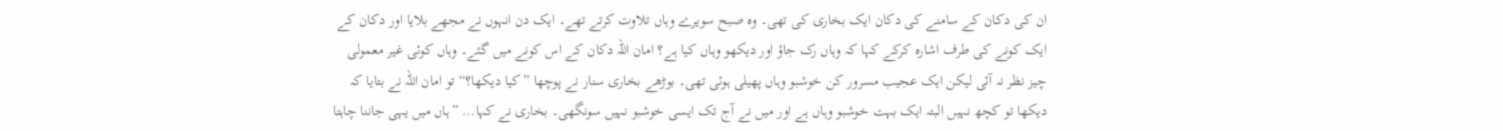ان کی دکان کے سامنے کی دکان ایک بخاری کی تھی۔ وہ صبح سویرے وہاں تلاوت کرتے تھے۔ ایک دن انہوں نے مجھے بلایا اور دکان کے ایک کونے کی طرف اشارہ کرکے کہا کہ وہاں رک جاؤ اور دیکھو وہاں کیا ہے؟ امان اللہ دکان کے اس کونے میں گئے۔ وہاں کوئی غیر معمولی چیز نظر نہ آئی لیکن ایک عجیب مسرور کن خوشبو وہاں پھیلی ہوئی تھی۔ بوڑھے بخاری سنار نے پوچھا ”کیا دیکھا؟“ تو امان اللہ نے بتایا کہ دیکھا تو کچھ نہیں البتہ ایک بہت خوشبو وہاں ہے اور میں نے آج تک ایسی خوشبو نہیں سونگھی۔ بخاری نے کہا… ”ہاں میں یہی جاننا چاہتا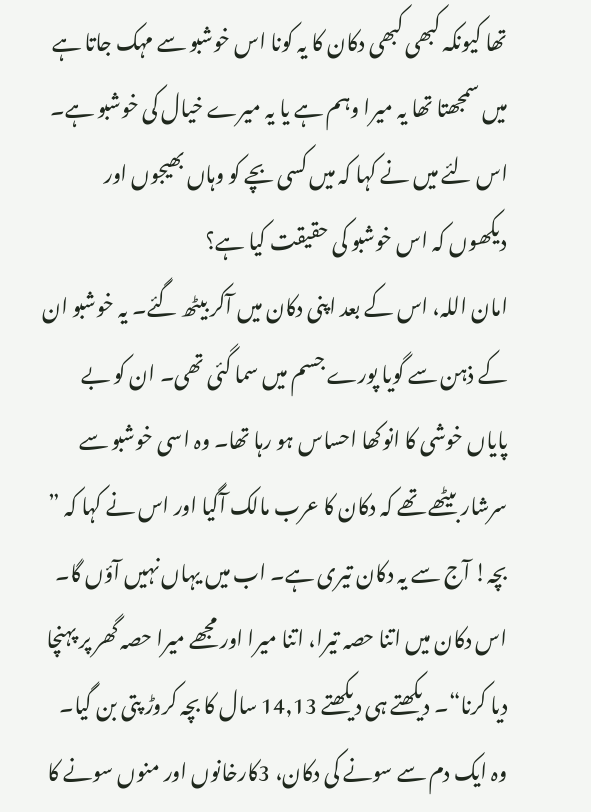تھا کیونکہ کبھی کبھی دکان کا یہ کونا اس خوشبو سے مہک جاتا ہے میں سمجھتا تھا یہ میرا وہم ہے یا یہ میرے خیال کی خوشبو ہے۔ اس لئے میں نے کہا کہ میں کسی بچے کو وہاں بھیجوں اور دیکھوں کہ اس خوشبو کی حقیقت کیا ہے؟
امان اللہ، اس کے بعد اپنی دکان میں آکر بیٹھ گئے۔ یہ خوشبو ان کے ذہن سے گویا پورے جسم میں سما گئی تھی۔ ان کو بے پایاں خوشی کا انوکھا احساس ہو رہا تھا۔ وہ اسی خوشبو سے سرشار بیٹھے تھے کہ دکان کا عرب مالک آگیا اور اس نے کہا کہ ” بچہ! آج سے یہ دکان تیری ہے۔ اب میں یہاں نہیں آؤں گا۔ اس دکان میں اتنا حصہ تیرا، اتنا میرا اور مجھے میرا حصہ گھر پر پہنچا دیا کرنا“۔ دیکھتے ہی دیکھتے 14,13 سال کا بچہ کروڑ پتی بن گیا۔ وہ ایک دم سے سونے کی دکان، 3کارخانوں اور منوں سونے کا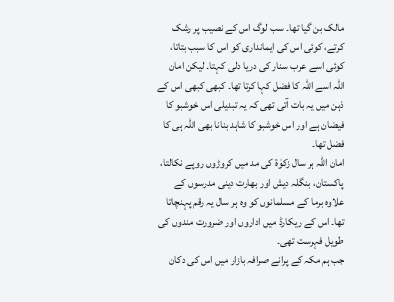مالک بن گیا تھا۔ سب لوگ اس کے نصیب پر رشک کرتے، کوئی اس کی ایمانداری کو اس کا سبب بتاتا، کوئی اسے عرب سنار کی دریا دلی کہتا۔ لیکن امان اللہ اسے اللہ کا فضل کہا کرتا تھا۔ کبھی کبھی اس کے ذہن میں یہ بات آتی تھی کہ یہ تبدیلی اس خوشبو کا فیضان ہے اور اس خوشبو کا شاہد بنانا بھی اللہ ہی کا فضل تھا۔
امان اللہ ہر سال زکوٰة کی مد میں کروڑوں روپے نکالتا، پاکستان، بنگلہ دیش اور بھارت دینی مدرسوں کے علاوہ برما کے مسلمانوں کو وہ ہر سال یہ رقم پہنچاتا تھا۔ اس کے ریکارڈ میں اداروں اور ضرورت مندوں کی طویل فہرست تھی۔
جب ہم مکہ کے پرانے صرافہ بازار میں اس کی دکان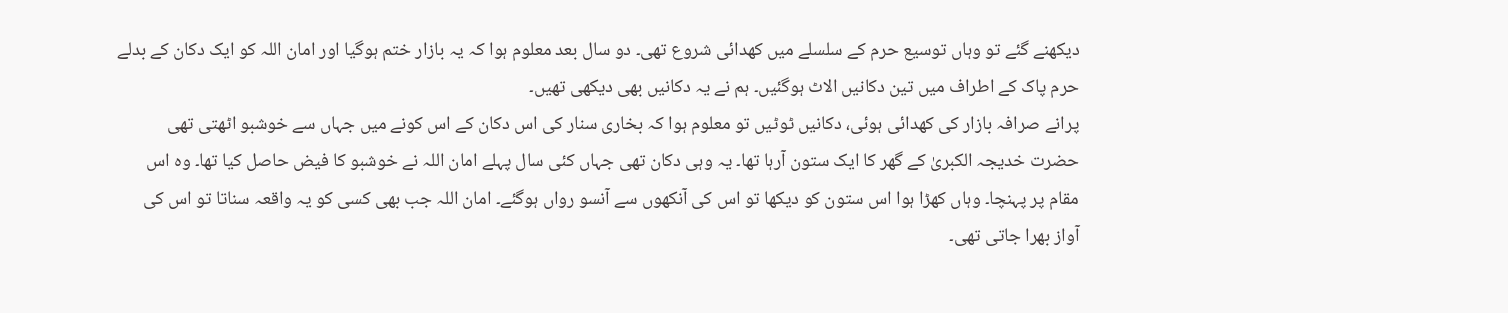دیکھنے گئے تو وہاں توسیع حرم کے سلسلے میں کھدائی شروع تھی۔ دو سال بعد معلوم ہوا کہ یہ بازار ختم ہوگیا اور امان اللہ کو ایک دکان کے بدلے حرم پاک کے اطراف میں تین دکانیں الاٹ ہوگئیں۔ ہم نے یہ دکانیں بھی دیکھی تھیں۔
پرانے صرافہ بازار کی کھدائی ہوئی، دکانیں ٹوٹیں تو معلوم ہوا کہ بخاری سنار کی اس دکان کے اس کونے میں جہاں سے خوشبو اٹھتی تھی حضرت خدیجہ الکبریٰ کے گھر کا ایک ستون آرہا تھا۔ یہ وہی دکان تھی جہاں کئی سال پہلے امان اللہ نے خوشبو کا فیض حاصل کیا تھا۔ وہ اس مقام پر پہنچا۔ وہاں کھڑا ہوا اس ستون کو دیکھا تو اس کی آنکھوں سے آنسو رواں ہوگئے۔ امان اللہ جب بھی کسی کو یہ واقعہ سناتا تو اس کی آواز بھرا جاتی تھی۔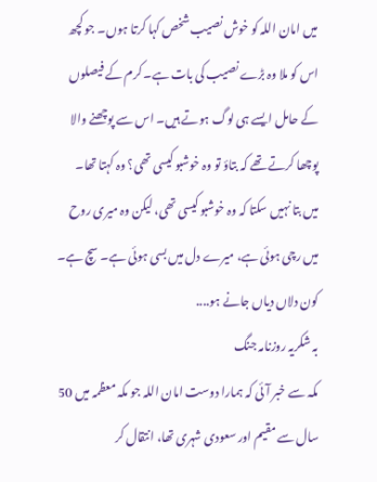میں امان اللہ کو خوش نصیب شخص کہا کرتا ہوں۔ جو کچھ اس کو ملا وہ بڑے نصیب کی بات ہے۔ کرم کے فیصلوں کے حامل ایسے ہی لوگ ہوتے ہیں۔ اس سے پوچھنے والا پوچھا کرتے تھے کہ بتاؤ تو وہ خوشبو کیسی تھی؟ وہ کہتا تھا۔ میں بتا نہیں سکتا کہ وہ خوشبو کیسی تھی، لیکن وہ میری روح میں رچی ہوئی ہے، میرے دل میں بسی ہوئی ہے۔ سچ ہے۔ کون دلاں دیاں جانے ہو....
بہ شکریہ روزنامہ جنگ
مکہ سے خبر آئی کہ ہمارا دوست امان اللہ جو مکہ معظمہ میں 50 سال سے مقیم اور سعودی شہری تھا، انتقال کر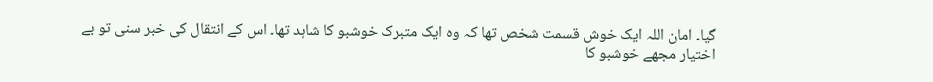گیا۔ امان اللہ ایک خوش قسمت شخص تھا کہ وہ ایک متبرک خوشبو کا شاہد تھا۔ اس کے انتقال کی خبر سنی تو بے اختیار مجھے خوشبو کا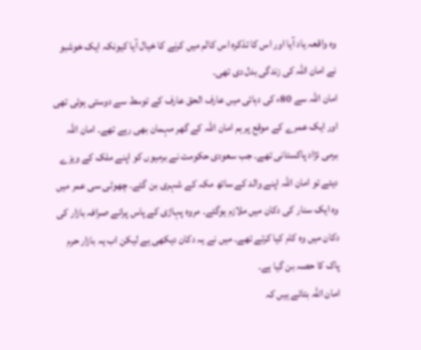وہ واقعہ یاد آیا اور اس کا تذکرہ اس کالم میں کرنے کا خیال آیا کیونکہ ایک خوشبو نے امان اللہ کی زندگی بدل دی تھی۔
امان اللہ سے 80ء کی دہائی میں عارف الحق عارف کے توسط سے دوستی ہوئی تھی اور ایک عمرے کے موقع پر ہم امان اللہ کے گھر مہمان بھی رہے تھے۔ امان اللہ برمی نژاد پاکستانی تھے۔ جب سعودی حکومت نے برمیوں کو اپنے ملک کے ویزے دیئے تو امان اللہ اپنے والد کے ساتھ مکہ کے شہری بن گئے۔ چھوٹی سی عمر میں وہ ایک سنار کی دکان میں ملازم ہوگئے۔ مروہ پہاڑی کے پاس پرانے صرافہ بازار کی دکان میں وہ کام کیا کرتے تھے۔ میں نے یہ دکان دیکھی ہے لیکن اب یہ بازار حرم پاک کا حصہ بن گیا ہے۔
امان اللہ بتاتے ہیں کہ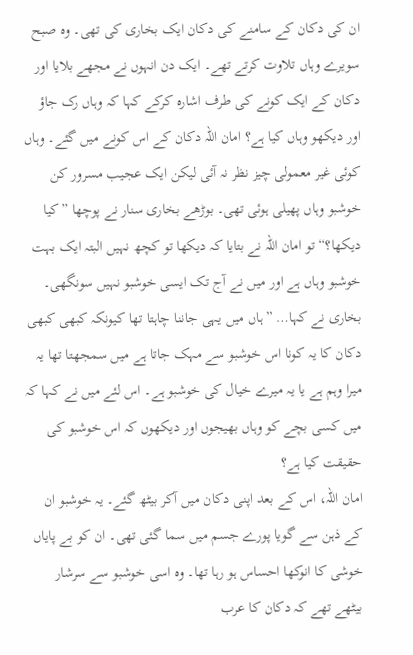ان کی دکان کے سامنے کی دکان ایک بخاری کی تھی۔ وہ صبح سویرے وہاں تلاوت کرتے تھے۔ ایک دن انہوں نے مجھے بلایا اور دکان کے ایک کونے کی طرف اشارہ کرکے کہا کہ وہاں رک جاؤ اور دیکھو وہاں کیا ہے؟ امان اللہ دکان کے اس کونے میں گئے۔ وہاں کوئی غیر معمولی چیز نظر نہ آئی لیکن ایک عجیب مسرور کن خوشبو وہاں پھیلی ہوئی تھی۔ بوڑھے بخاری سنار نے پوچھا ”کیا دیکھا؟“ تو امان اللہ نے بتایا کہ دیکھا تو کچھ نہیں البتہ ایک بہت خوشبو وہاں ہے اور میں نے آج تک ایسی خوشبو نہیں سونگھی۔ بخاری نے کہا… ”ہاں میں یہی جاننا چاہتا تھا کیونکہ کبھی کبھی دکان کا یہ کونا اس خوشبو سے مہک جاتا ہے میں سمجھتا تھا یہ میرا وہم ہے یا یہ میرے خیال کی خوشبو ہے۔ اس لئے میں نے کہا کہ میں کسی بچے کو وہاں بھیجوں اور دیکھوں کہ اس خوشبو کی حقیقت کیا ہے؟
امان اللہ، اس کے بعد اپنی دکان میں آکر بیٹھ گئے۔ یہ خوشبو ان کے ذہن سے گویا پورے جسم میں سما گئی تھی۔ ان کو بے پایاں خوشی کا انوکھا احساس ہو رہا تھا۔ وہ اسی خوشبو سے سرشار بیٹھے تھے کہ دکان کا عرب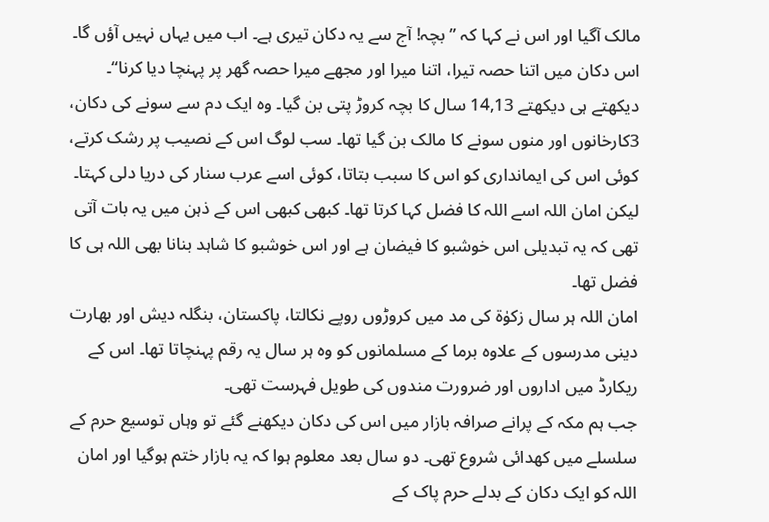مالک آگیا اور اس نے کہا کہ ” بچہ! آج سے یہ دکان تیری ہے۔ اب میں یہاں نہیں آؤں گا۔ اس دکان میں اتنا حصہ تیرا، اتنا میرا اور مجھے میرا حصہ گھر پر پہنچا دیا کرنا“۔ دیکھتے ہی دیکھتے 14,13 سال کا بچہ کروڑ پتی بن گیا۔ وہ ایک دم سے سونے کی دکان، 3کارخانوں اور منوں سونے کا مالک بن گیا تھا۔ سب لوگ اس کے نصیب پر رشک کرتے، کوئی اس کی ایمانداری کو اس کا سبب بتاتا، کوئی اسے عرب سنار کی دریا دلی کہتا۔ لیکن امان اللہ اسے اللہ کا فضل کہا کرتا تھا۔ کبھی کبھی اس کے ذہن میں یہ بات آتی تھی کہ یہ تبدیلی اس خوشبو کا فیضان ہے اور اس خوشبو کا شاہد بنانا بھی اللہ ہی کا فضل تھا۔
امان اللہ ہر سال زکوٰة کی مد میں کروڑوں روپے نکالتا، پاکستان، بنگلہ دیش اور بھارت دینی مدرسوں کے علاوہ برما کے مسلمانوں کو وہ ہر سال یہ رقم پہنچاتا تھا۔ اس کے ریکارڈ میں اداروں اور ضرورت مندوں کی طویل فہرست تھی۔
جب ہم مکہ کے پرانے صرافہ بازار میں اس کی دکان دیکھنے گئے تو وہاں توسیع حرم کے سلسلے میں کھدائی شروع تھی۔ دو سال بعد معلوم ہوا کہ یہ بازار ختم ہوگیا اور امان اللہ کو ایک دکان کے بدلے حرم پاک کے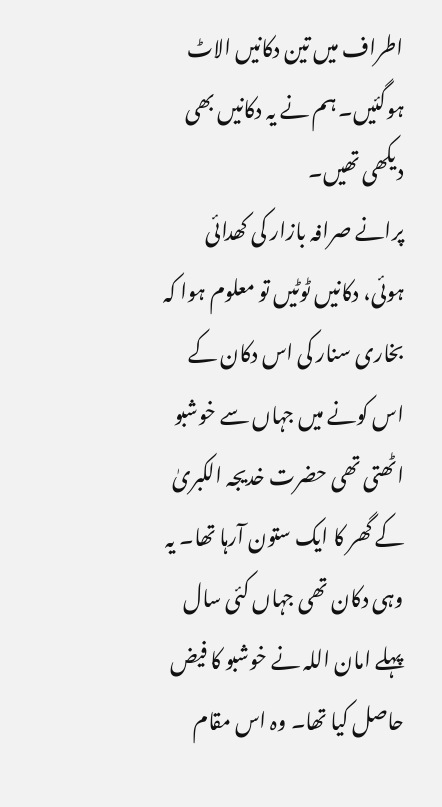اطراف میں تین دکانیں الاٹ ہوگئیں۔ ہم نے یہ دکانیں بھی دیکھی تھیں۔
پرانے صرافہ بازار کی کھدائی ہوئی، دکانیں ٹوٹیں تو معلوم ہوا کہ بخاری سنار کی اس دکان کے اس کونے میں جہاں سے خوشبو اٹھتی تھی حضرت خدیجہ الکبریٰ کے گھر کا ایک ستون آرہا تھا۔ یہ وہی دکان تھی جہاں کئی سال پہلے امان اللہ نے خوشبو کا فیض حاصل کیا تھا۔ وہ اس مقام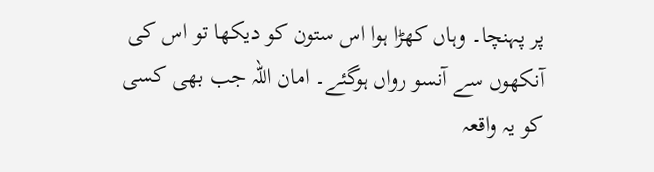پر پہنچا۔ وہاں کھڑا ہوا اس ستون کو دیکھا تو اس کی آنکھوں سے آنسو رواں ہوگئے۔ امان اللہ جب بھی کسی کو یہ واقعہ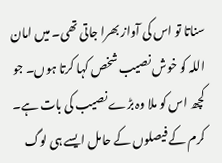سناتا تو اس کی آواز بھرا جاتی تھی۔ میں امان اللہ کو خوش نصیب شخص کہا کرتا ہوں۔ جو کچھ اس کو ملا وہ بڑے نصیب کی بات ہے۔ کرم کے فیصلوں کے حامل ایسے ہی لوگ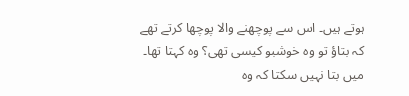ہوتے ہیں۔ اس سے پوچھنے والا پوچھا کرتے تھے کہ بتاؤ تو وہ خوشبو کیسی تھی؟ وہ کہتا تھا۔ میں بتا نہیں سکتا کہ وہ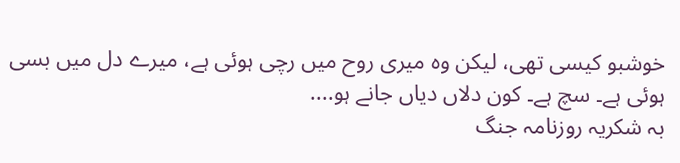خوشبو کیسی تھی، لیکن وہ میری روح میں رچی ہوئی ہے، میرے دل میں بسی ہوئی ہے۔ سچ ہے۔ کون دلاں دیاں جانے ہو....
بہ شکریہ روزنامہ جنگ